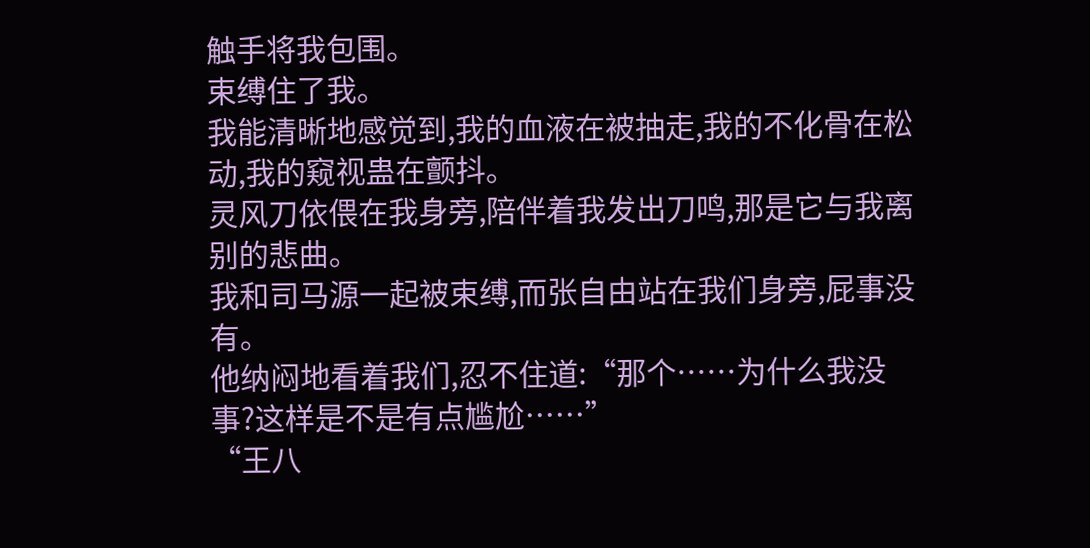触手将我包围。
束缚住了我。
我能清晰地感觉到,我的血液在被抽走,我的不化骨在松动,我的窥视蛊在颤抖。
灵风刀依偎在我身旁,陪伴着我发出刀鸣,那是它与我离别的悲曲。
我和司马源一起被束缚,而张自由站在我们身旁,屁事没有。
他纳闷地看着我们,忍不住道:“那个……为什么我没事?这样是不是有点尴尬……”
“王八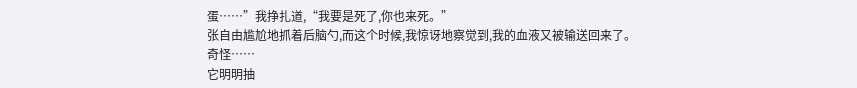蛋……”我挣扎道,“我要是死了,你也来死。”
张自由尴尬地抓着后脑勺,而这个时候,我惊讶地察觉到,我的血液又被输送回来了。
奇怪……
它明明抽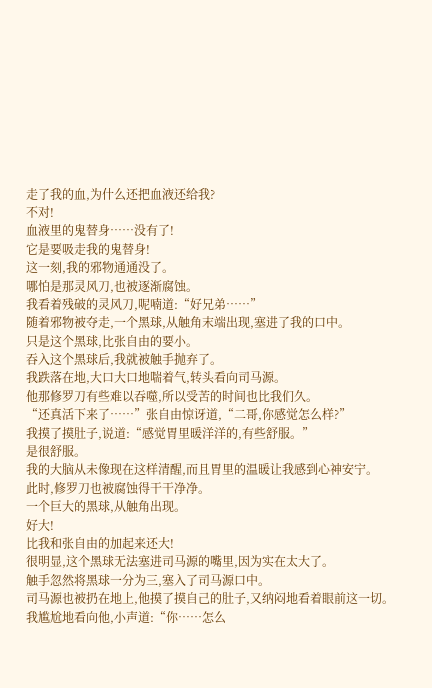走了我的血,为什么还把血液还给我?
不对!
血液里的鬼替身……没有了!
它是要吸走我的鬼替身!
这一刻,我的邪物通通没了。
哪怕是那灵风刀,也被逐渐腐蚀。
我看着残破的灵风刀,呢喃道:“好兄弟……”
随着邪物被夺走,一个黑球,从触角末端出现,塞进了我的口中。
只是这个黑球,比张自由的要小。
吞入这个黑球后,我就被触手抛弃了。
我跌落在地,大口大口地喘着气,转头看向司马源。
他那修罗刀有些难以吞噬,所以受苦的时间也比我们久。
“还真活下来了……”张自由惊讶道,“二哥,你感觉怎么样?”
我摸了摸肚子,说道:“感觉胃里暖洋洋的,有些舒服。”
是很舒服。
我的大脑从未像现在这样清醒,而且胃里的温暖让我感到心神安宁。
此时,修罗刀也被腐蚀得干干净净。
一个巨大的黑球,从触角出现。
好大!
比我和张自由的加起来还大!
很明显,这个黑球无法塞进司马源的嘴里,因为实在太大了。
触手忽然将黑球一分为三,塞入了司马源口中。
司马源也被扔在地上,他摸了摸自己的肚子,又纳闷地看着眼前这一切。
我尴尬地看向他,小声道:“你……怎么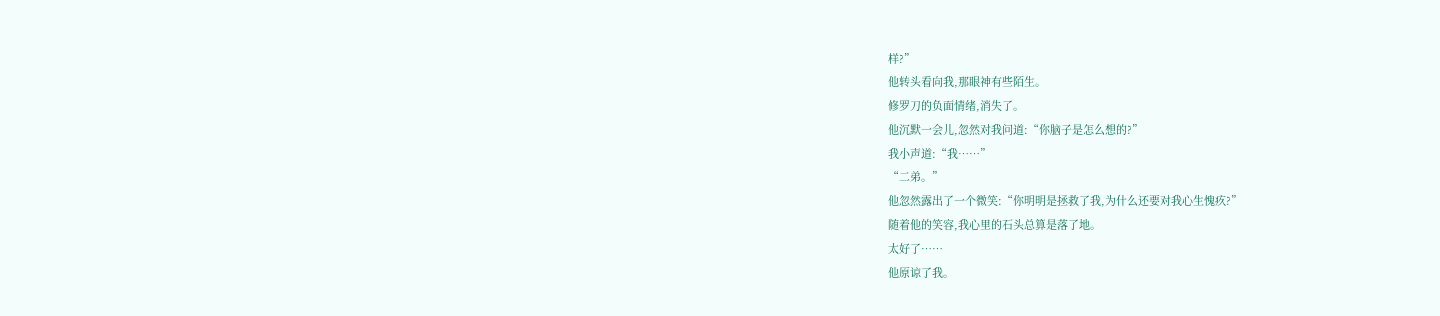样?”
他转头看向我,那眼神有些陌生。
修罗刀的负面情绪,消失了。
他沉默一会儿,忽然对我问道:“你脑子是怎么想的?”
我小声道:“我……”
“二弟。”
他忽然露出了一个微笑:“你明明是拯救了我,为什么还要对我心生愧疚?”
随着他的笑容,我心里的石头总算是落了地。
太好了……
他原谅了我。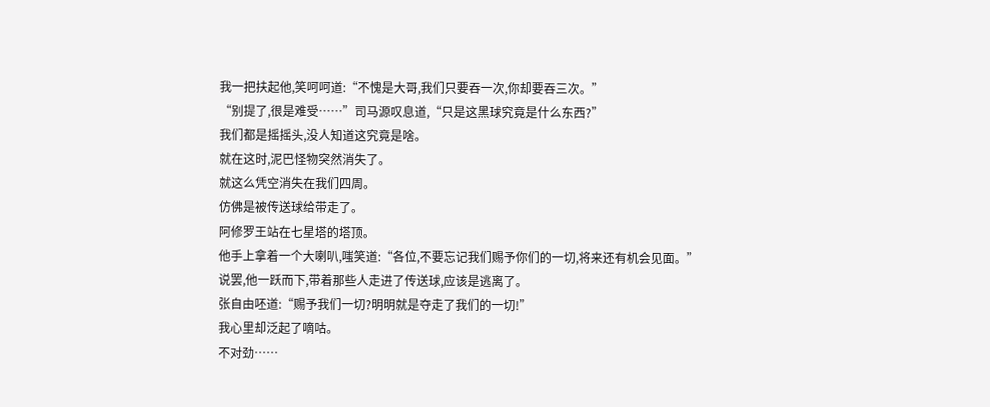我一把扶起他,笑呵呵道:“不愧是大哥,我们只要吞一次,你却要吞三次。”
“别提了,很是难受……”司马源叹息道,“只是这黑球究竟是什么东西?”
我们都是摇摇头,没人知道这究竟是啥。
就在这时,泥巴怪物突然消失了。
就这么凭空消失在我们四周。
仿佛是被传送球给带走了。
阿修罗王站在七星塔的塔顶。
他手上拿着一个大喇叭,嗤笑道:“各位,不要忘记我们赐予你们的一切,将来还有机会见面。”
说罢,他一跃而下,带着那些人走进了传送球,应该是逃离了。
张自由呸道:“赐予我们一切?明明就是夺走了我们的一切!”
我心里却泛起了嘀咕。
不对劲……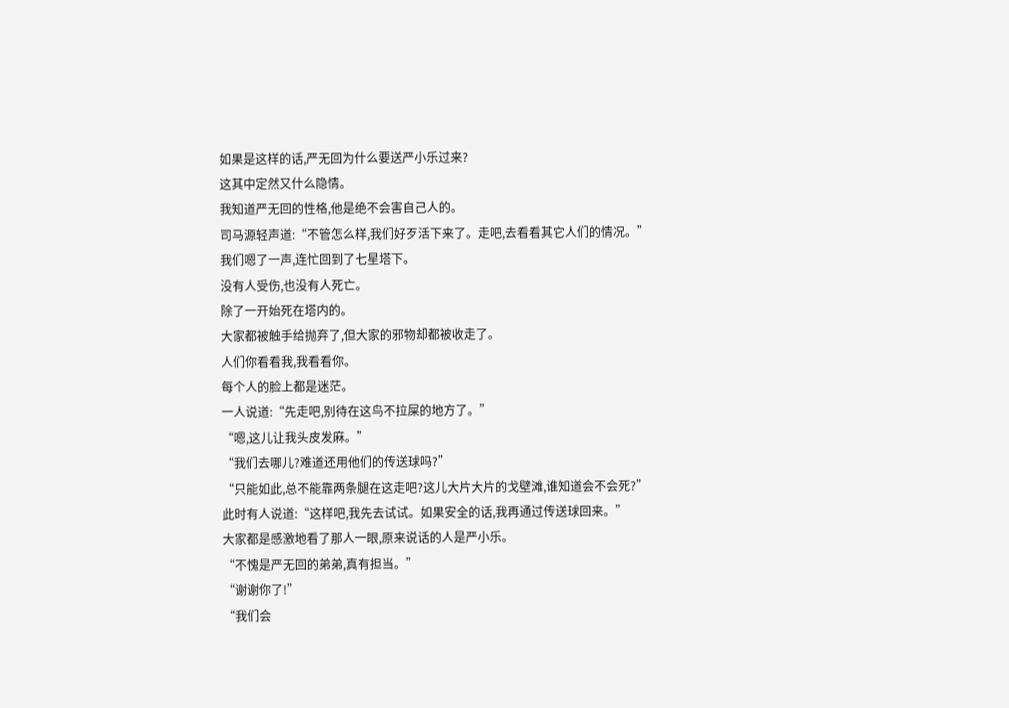如果是这样的话,严无回为什么要送严小乐过来?
这其中定然又什么隐情。
我知道严无回的性格,他是绝不会害自己人的。
司马源轻声道:“不管怎么样,我们好歹活下来了。走吧,去看看其它人们的情况。”
我们嗯了一声,连忙回到了七星塔下。
没有人受伤,也没有人死亡。
除了一开始死在塔内的。
大家都被触手给抛弃了,但大家的邪物却都被收走了。
人们你看看我,我看看你。
每个人的脸上都是迷茫。
一人说道:“先走吧,别待在这鸟不拉屎的地方了。”
“嗯,这儿让我头皮发麻。”
“我们去哪儿?难道还用他们的传送球吗?”
“只能如此,总不能靠两条腿在这走吧?这儿大片大片的戈壁滩,谁知道会不会死?”
此时有人说道:“这样吧,我先去试试。如果安全的话,我再通过传送球回来。”
大家都是感激地看了那人一眼,原来说话的人是严小乐。
“不愧是严无回的弟弟,真有担当。”
“谢谢你了!”
“我们会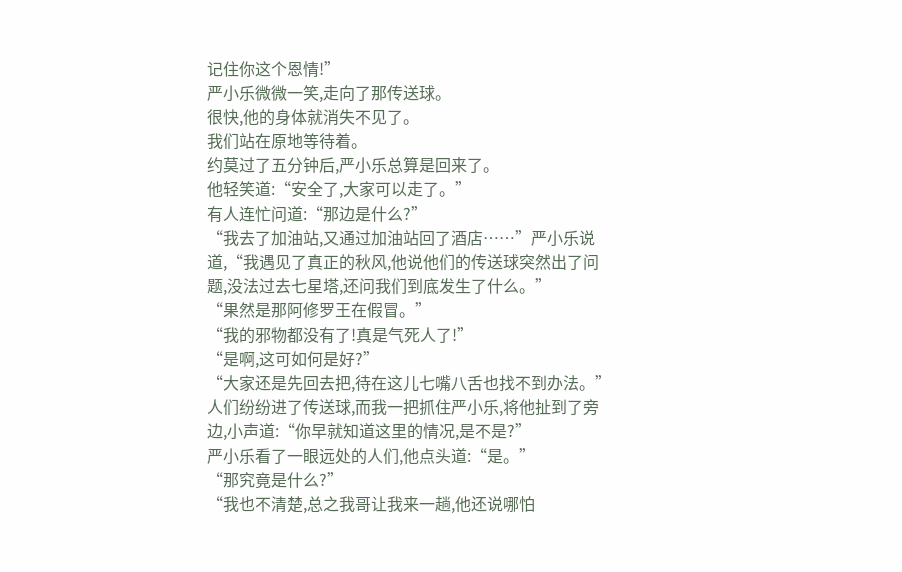记住你这个恩情!”
严小乐微微一笑,走向了那传送球。
很快,他的身体就消失不见了。
我们站在原地等待着。
约莫过了五分钟后,严小乐总算是回来了。
他轻笑道:“安全了,大家可以走了。”
有人连忙问道:“那边是什么?”
“我去了加油站,又通过加油站回了酒店……”严小乐说道,“我遇见了真正的秋风,他说他们的传送球突然出了问题,没法过去七星塔,还问我们到底发生了什么。”
“果然是那阿修罗王在假冒。”
“我的邪物都没有了!真是气死人了!”
“是啊,这可如何是好?”
“大家还是先回去把,待在这儿七嘴八舌也找不到办法。”
人们纷纷进了传送球,而我一把抓住严小乐,将他扯到了旁边,小声道:“你早就知道这里的情况,是不是?”
严小乐看了一眼远处的人们,他点头道:“是。”
“那究竟是什么?”
“我也不清楚,总之我哥让我来一趟,他还说哪怕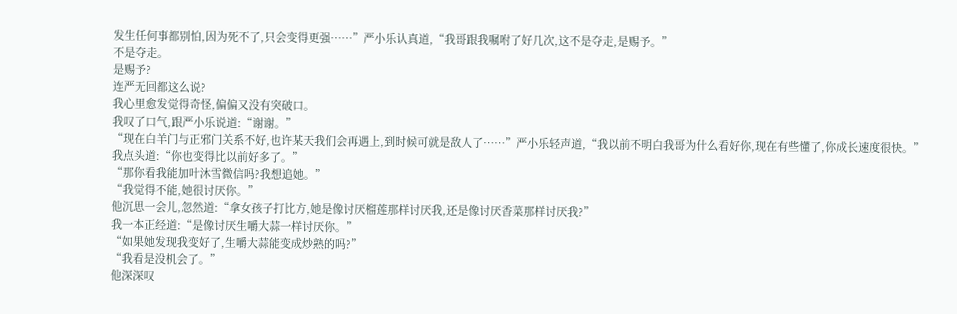发生任何事都别怕,因为死不了,只会变得更强……”严小乐认真道,“我哥跟我嘱咐了好几次,这不是夺走,是赐予。”
不是夺走。
是赐予?
连严无回都这么说?
我心里愈发觉得奇怪,偏偏又没有突破口。
我叹了口气,跟严小乐说道:“谢谢。”
“现在白羊门与正邪门关系不好,也许某天我们会再遇上,到时候可就是敌人了……”严小乐轻声道,“我以前不明白我哥为什么看好你,现在有些懂了,你成长速度很快。”
我点头道:“你也变得比以前好多了。”
“那你看我能加叶沐雪微信吗?我想追她。”
“我觉得不能,她很讨厌你。”
他沉思一会儿,忽然道:“拿女孩子打比方,她是像讨厌榴莲那样讨厌我,还是像讨厌香菜那样讨厌我?”
我一本正经道:“是像讨厌生嚼大蒜一样讨厌你。”
“如果她发现我变好了,生嚼大蒜能变成炒熟的吗?”
“我看是没机会了。”
他深深叹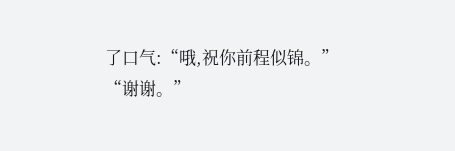了口气:“哦,祝你前程似锦。”
“谢谢。”